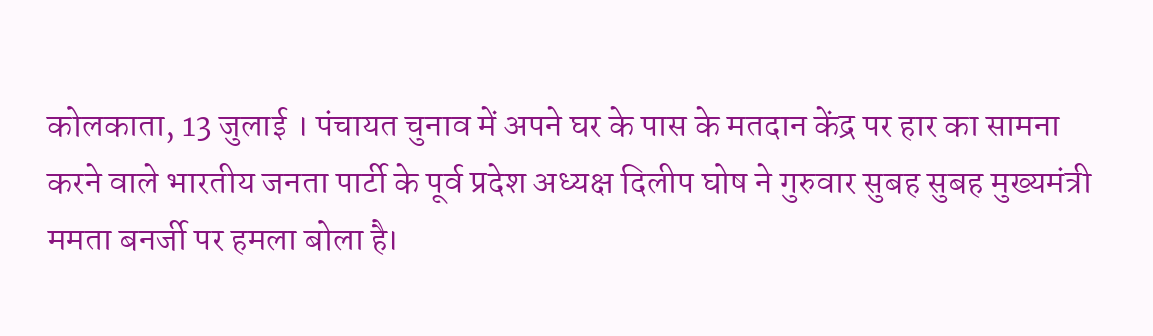कोलकाता, 13 जुलाई । पंचायत चुनाव में अपने घर के पास के मतदान केंद्र पर हार का सामना करने वाले भारतीय जनता पार्टी के पूर्व प्रदेश अध्यक्ष दिलीप घोष ने गुरुवार सुबह सुबह मुख्यमंत्री ममता बनर्जी पर हमला बोला है।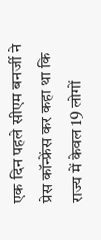एक दिन पहले सीएम बनर्जी ने प्रेस कॉन्फ्रेंस कर कहा था कि राज्य में केवल 19 लोगों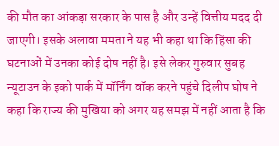की मौत का आंकड़ा सरकार के पास है और उन्हें वित्तीय मदद दी जाएगी। इसके अलावा ममता ने यह भी कहा था कि हिंसा की घटनाओं में उनका कोई दोष नहीं है। इसे लेकर गुरुवार सुबह न्यूटाउन के इको पार्क में मॉर्निंग वॉक करने पहुंचे दिलीप घोष ने कहा कि राज्य की मुखिया को अगर यह समझ में नहीं आता है कि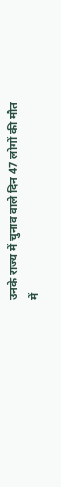उनके राज्य में चुनाव वाले दिन 47 लोगों की मौत में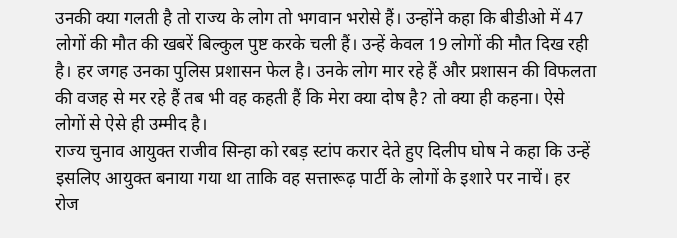उनकी क्या गलती है तो राज्य के लोग तो भगवान भरोसे हैं। उन्होंने कहा कि बीडीओ में 47 लोगों की मौत की खबरें बिल्कुल पुष्ट करके चली हैं। उन्हें केवल 19 लोगों की मौत दिख रही है। हर जगह उनका पुलिस प्रशासन फेल है। उनके लोग मार रहे हैं और प्रशासन की विफलता की वजह से मर रहे हैं तब भी वह कहती हैं कि मेरा क्या दोष है? तो क्या ही कहना। ऐसे लोगों से ऐसे ही उम्मीद है।
राज्य चुनाव आयुक्त राजीव सिन्हा को रबड़ स्टांप करार देते हुए दिलीप घोष ने कहा कि उन्हें इसलिए आयुक्त बनाया गया था ताकि वह सत्तारूढ़ पार्टी के लोगों के इशारे पर नाचें। हर रोज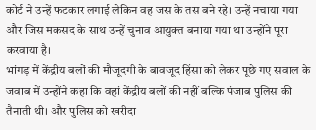कोर्ट ने उन्हें फटकार लगाई लेकिन वह जस के तस बने रहे। उन्हें नचाया गया और जिस मकसद के साथ उन्हें चुनाव आयुक्त बनाया गया था उन्होंने पूरा करवाया है।
भांगड़ में केंद्रीय बलों की मौजूदगी के बावजूद हिंसा को लेकर पूछे गए सवाल के जवाब में उन्होंने कहा कि वहां केंद्रीय बलों की नहीं बल्कि पंजाब पुलिस की तैनाती थी। और पुलिस को खरीदा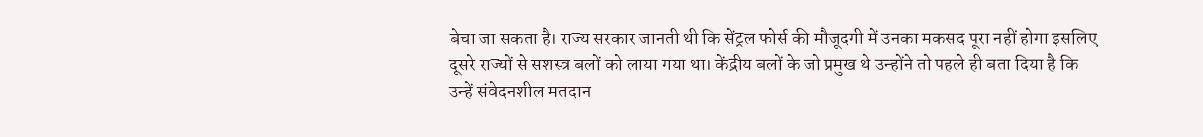बेचा जा सकता है। राज्य सरकार जानती थी कि सेंट्रल फोर्स की मौजूदगी में उनका मकसद पूरा नहीं होगा इसलिए दूसरे राज्यों से सशस्त्र बलों को लाया गया था। केंद्रीय बलों के जो प्रमुख थे उन्होंने तो पहले ही बता दिया है कि उन्हें संवेदनशील मतदान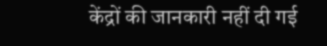केंद्रों की जानकारी नहीं दी गई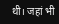थी। जहां भी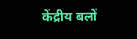केंद्रीय बलों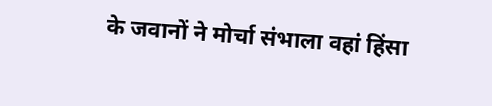के जवानों ने मोर्चा संभाला वहां हिंसा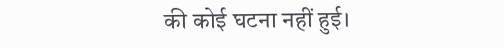की कोई घटना नहीं हुई।